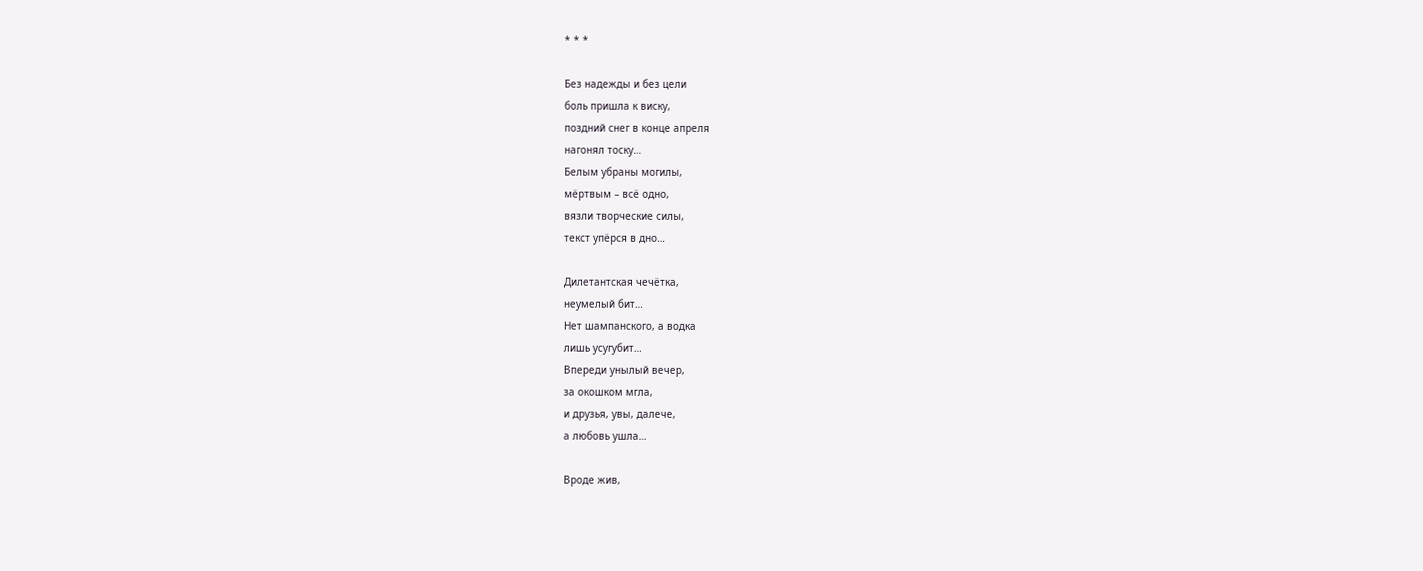* * *

Без надежды и без цели
боль пришла к виску,
поздний снег в конце апреля
нагонял тоску…
Белым убраны могилы,
мёртвым – всё одно,
вязли творческие силы,
текст упёрся в дно…

Дилетантская чечётка,
неумелый бит…
Нет шампанского, а водка
лишь усугубит…
Впереди унылый вечер,
за окошком мгла,
и друзья, увы, далече,
а любовь ушла…

Вроде жив,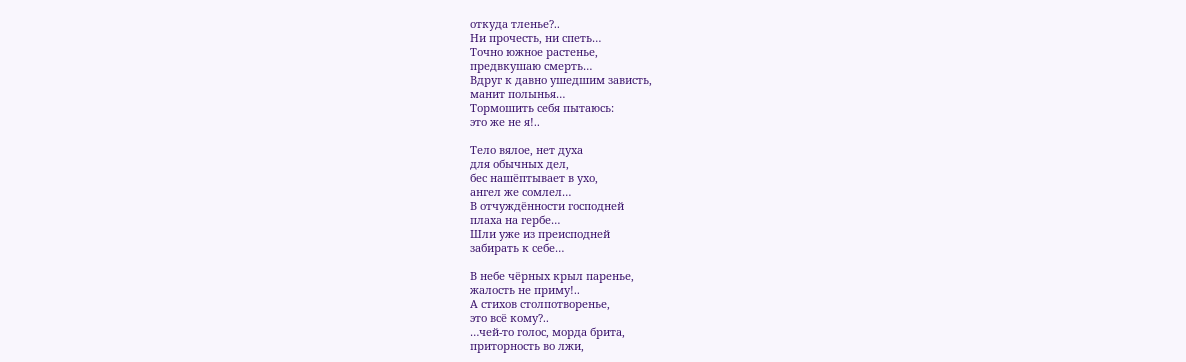откуда тленье?..
Ни прочесть, ни спеть…
Точно южное растенье,
предвкушаю смерть…
Вдруг к давно ушедшим зависть,
манит полынья…
Тормошить себя пытаюсь:
это же не я!..

Тело вялое, нет духа
для обычных дел,
бес нашёптывает в ухо,
ангел же сомлел…
В отчуждённости господней
плаха на гербе…
Шли уже из преисподней
забирать к себе…

В небе чёрных крыл паренье,
жалость не приму!..
А стихов столпотворенье,
это всё кому?..
…чей-то голос, морда брита,
приторность во лжи,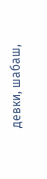девки, шабаш,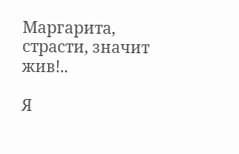Маргарита,
страсти, значит жив!..

Я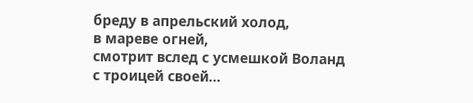бреду в апрельский холод,
в мареве огней,
смотрит вслед с усмешкой Воланд
с троицей своей…